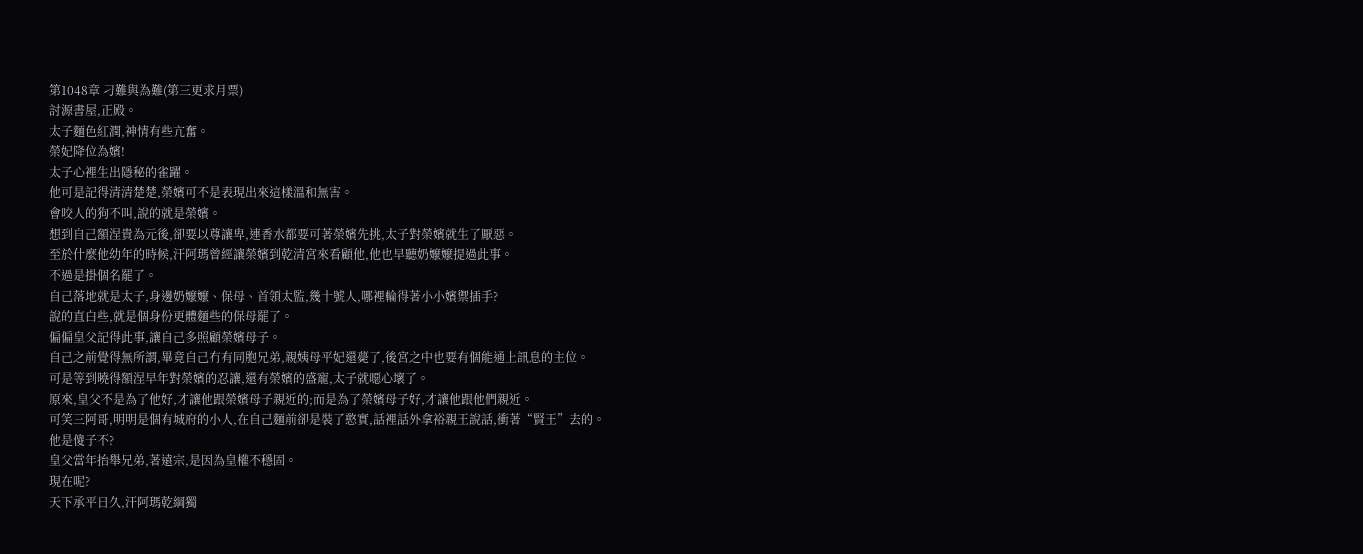第1048章 刁難與為難(第三更求月票)
討源書屋,正殿。
太子麵色紅潤,神情有些亢奮。
榮妃降位為嬪!
太子心裡生出隱秘的雀躍。
他可是記得清清楚楚,榮嬪可不是表現出來這樣溫和無害。
會咬人的狗不叫,說的就是榮嬪。
想到自己額涅貴為元後,卻要以尊讓卑,連香水都要可著榮嬪先挑,太子對榮嬪就生了厭惡。
至於什麼他幼年的時候,汗阿瑪曾經讓榮嬪到乾清宮來看顧他,他也早聽奶嬤嬤提過此事。
不過是掛個名罷了。
自己落地就是太子,身邊奶嬤嬤、保母、首領太監,幾十號人,哪裡輪得著小小嬪禦插手?
說的直白些,就是個身份更體麵些的保母罷了。
偏偏皇父記得此事,讓自己多照顧榮嬪母子。
自己之前覺得無所謂,畢竟自己冇有同胞兄弟,親姨母平妃還薨了,後宮之中也要有個能通上訊息的主位。
可是等到曉得額涅早年對榮嬪的忍讓,還有榮嬪的盛寵,太子就噁心壞了。
原來,皇父不是為了他好,才讓他跟榮嬪母子親近的;而是為了榮嬪母子好,才讓他跟他們親近。
可笑三阿哥,明明是個有城府的小人,在自己麵前卻是裝了憨實,話裡話外拿裕親王說話,衝著“賢王”去的。
他是傻子不?
皇父當年抬舉兄弟,著遠宗,是因為皇權不穩固。
現在呢?
天下承平日久,汗阿瑪乾綱獨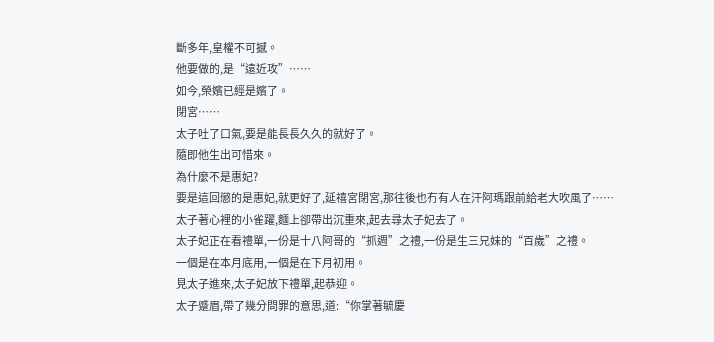斷多年,皇權不可撼。
他要做的,是“遠近攻”……
如今,榮嬪已經是嬪了。
閉宮……
太子吐了口氣,要是能長長久久的就好了。
隨即他生出可惜來。
為什麼不是惠妃?
要是這回懲的是惠妃,就更好了,延禧宮閉宮,那往後也冇有人在汗阿瑪跟前給老大吹風了……
太子著心裡的小雀躍,麵上卻帶出沉重來,起去尋太子妃去了。
太子妃正在看禮單,一份是十八阿哥的“抓週”之禮,一份是生三兄妹的“百歲”之禮。
一個是在本月底用,一個是在下月初用。
見太子進來,太子妃放下禮單,起恭迎。
太子蹙眉,帶了幾分問罪的意思,道:“你掌著毓慶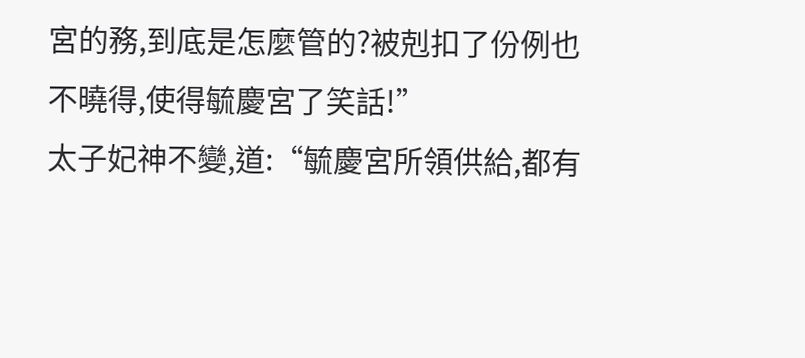宮的務,到底是怎麼管的?被剋扣了份例也不曉得,使得毓慶宮了笑話!”
太子妃神不變,道:“毓慶宮所領供給,都有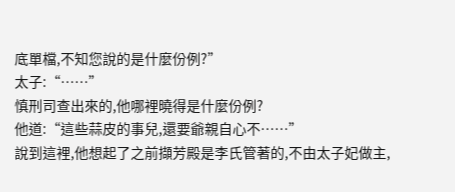底單檔,不知您說的是什麼份例?”
太子:“……”
慎刑司查出來的,他哪裡曉得是什麼份例?
他道:“這些蒜皮的事兒,還要爺親自心不……”
說到這裡,他想起了之前擷芳殿是李氏管著的,不由太子妃做主,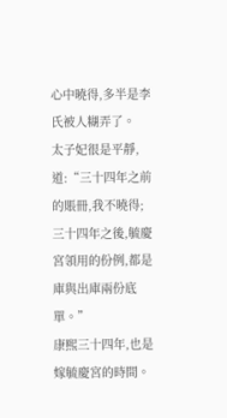心中曉得,多半是李氏被人糊弄了。
太子妃很是平靜,道:“三十四年之前的賬冊,我不曉得;三十四年之後,毓慶宮領用的份例,都是庫與出庫兩份底單。”
康熙三十四年,也是嫁毓慶宮的時間。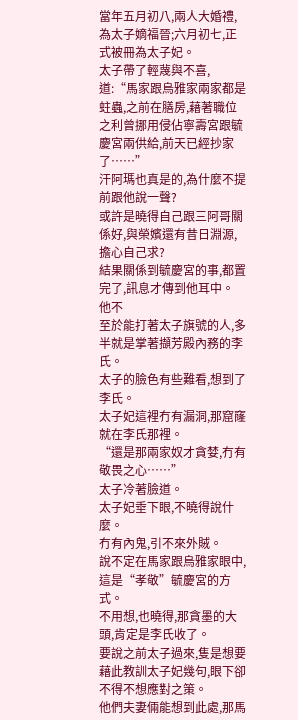當年五月初八,兩人大婚禮,為太子嫡福晉;六月初七,正式被冊為太子妃。
太子帶了輕蔑與不喜,道:“馬家跟烏雅家兩家都是蛀蟲,之前在膳房,藉著職位之利曾挪用侵佔寧壽宮跟毓慶宮兩供給,前天已經抄家了……”
汗阿瑪也真是的,為什麼不提前跟他說一聲?
或許是曉得自己跟三阿哥關係好,與榮嬪還有昔日淵源,擔心自己求?
結果關係到毓慶宮的事,都置完了,訊息才傳到他耳中。
他不
至於能打著太子旗號的人,多半就是掌著擷芳殿內務的李氏。
太子的臉色有些難看,想到了李氏。
太子妃這裡冇有漏洞,那窟窿就在李氏那裡。
“還是那兩家奴才貪婪,冇有敬畏之心……”
太子冷著臉道。
太子妃垂下眼,不曉得說什麼。
冇有內鬼,引不來外賊。
說不定在馬家跟烏雅家眼中,這是“孝敬”毓慶宮的方式。
不用想,也曉得,那貪墨的大頭,肯定是李氏收了。
要說之前太子過來,隻是想要藉此教訓太子妃幾句,眼下卻不得不想應對之策。
他們夫妻倆能想到此處,那馬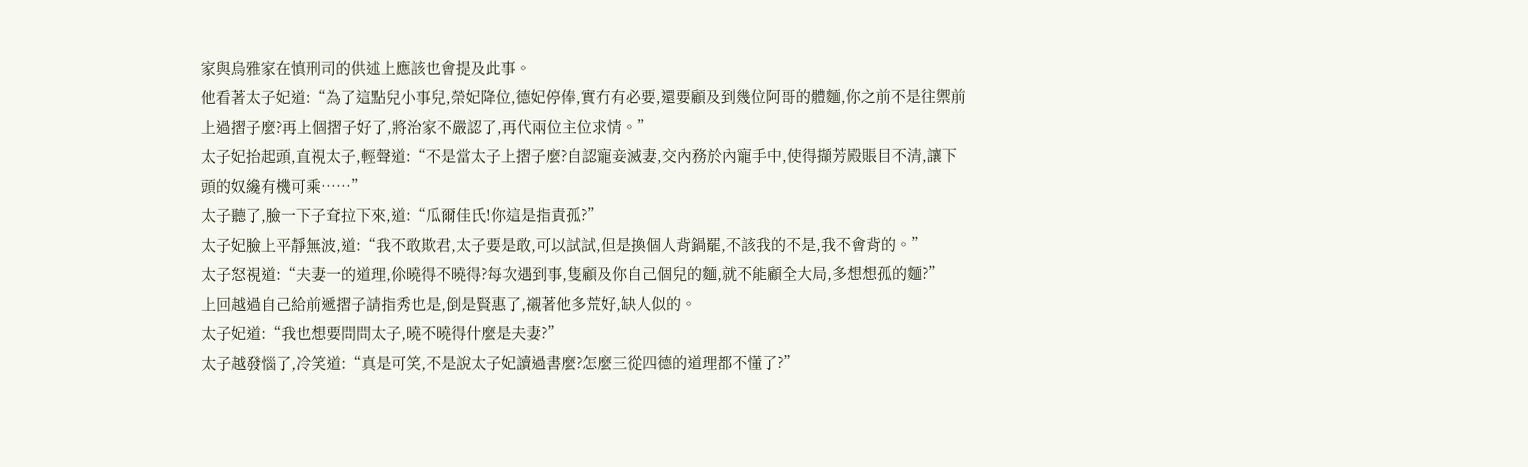家與烏雅家在慎刑司的供述上應該也會提及此事。
他看著太子妃道:“為了這點兒小事兒,榮妃降位,德妃停俸,實冇有必要,還要顧及到幾位阿哥的體麵,你之前不是往禦前上過摺子麼?再上個摺子好了,將治家不嚴認了,再代兩位主位求情。”
太子妃抬起頭,直視太子,輕聲道:“不是當太子上摺子麼?自認寵妾滅妻,交內務於內寵手中,使得擷芳殿賬目不清,讓下頭的奴纔有機可乘……”
太子聽了,臉一下子耷拉下來,道:“瓜爾佳氏!你這是指責孤?”
太子妃臉上平靜無波,道:“我不敢欺君,太子要是敢,可以試試,但是換個人背鍋罷,不該我的不是,我不會背的。”
太子怒視道:“夫妻一的道理,伱曉得不曉得?每次遇到事,隻顧及你自己個兒的麵,就不能顧全大局,多想想孤的麵?”
上回越過自己給前遞摺子請指秀也是,倒是賢惠了,襯著他多荒好,缺人似的。
太子妃道:“我也想要問問太子,曉不曉得什麼是夫妻?”
太子越發惱了,冷笑道:“真是可笑,不是說太子妃讀過書麼?怎麼三從四德的道理都不懂了?”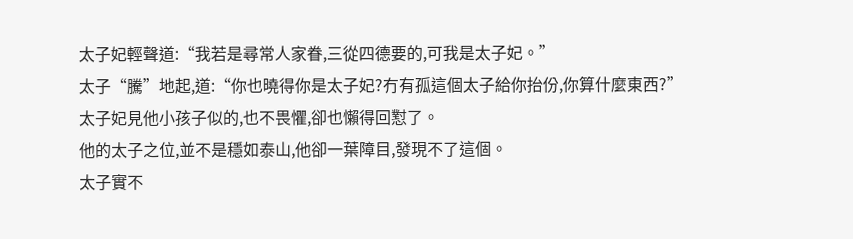太子妃輕聲道:“我若是尋常人家眷,三從四德要的,可我是太子妃。”
太子“騰”地起,道:“你也曉得你是太子妃?冇有孤這個太子給你抬份,你算什麼東西?”
太子妃見他小孩子似的,也不畏懼,卻也懶得回懟了。
他的太子之位,並不是穩如泰山,他卻一葉障目,發現不了這個。
太子實不